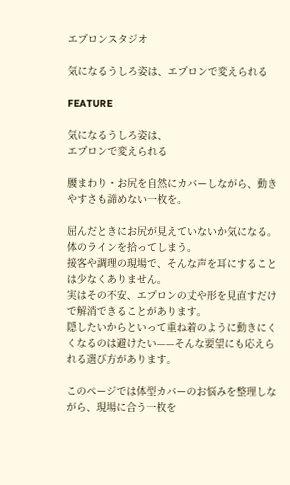エプロンスタジオ

気になるうしろ姿は、エプロンで変えられる

FEATURE

気になるうしろ姿は、
エプロンで変えられる

腰まわり・お尻を自然にカバーしながら、動きやすさも諦めない一枚を。

屈んだときにお尻が見えていないか気になる。体のラインを拾ってしまう。
接客や調理の現場で、そんな声を耳にすることは少なくありません。
実はその不安、エプロンの丈や形を見直すだけで解消できることがあります。
隠したいからといって重ね着のように動きにくくなるのは避けたい——そんな要望にも応えられる選び方があります。

このページでは体型カバーのお悩みを整理しながら、現場に合う一枚を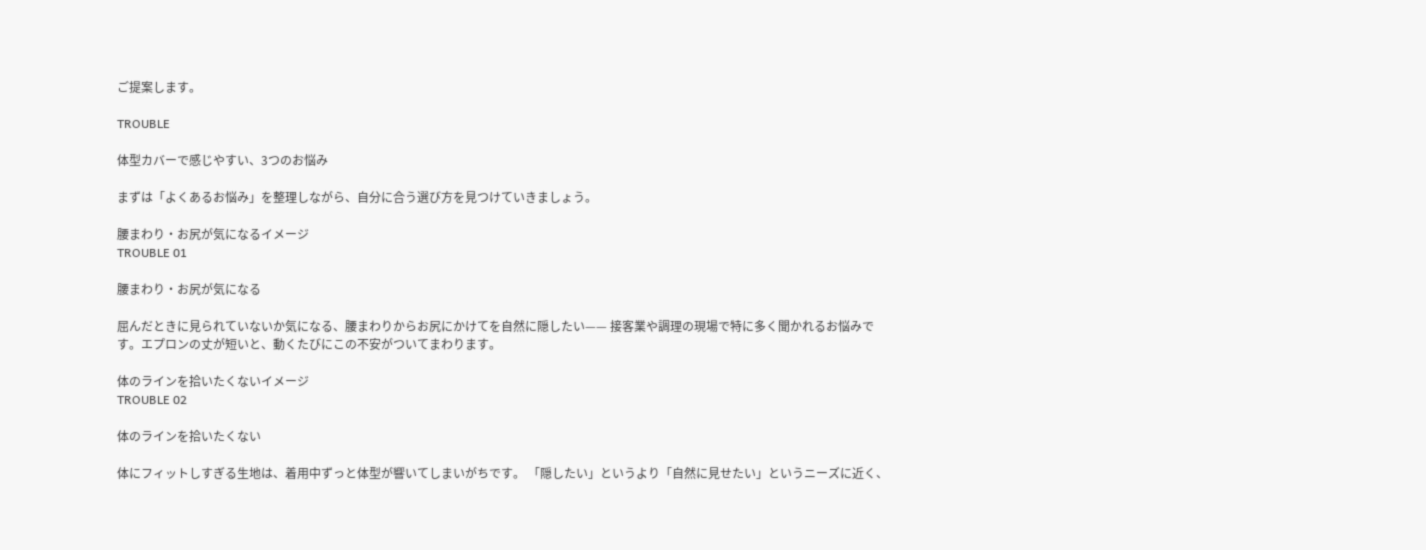ご提案します。

TROUBLE

体型カバーで感じやすい、3つのお悩み

まずは「よくあるお悩み」を整理しながら、自分に合う選び方を見つけていきましょう。

腰まわり・お尻が気になるイメージ
TROUBLE 01

腰まわり・お尻が気になる

屈んだときに見られていないか気になる、腰まわりからお尻にかけてを自然に隠したい—— 接客業や調理の現場で特に多く聞かれるお悩みです。エプロンの丈が短いと、動くたびにこの不安がついてまわります。

体のラインを拾いたくないイメージ
TROUBLE 02

体のラインを拾いたくない

体にフィットしすぎる生地は、着用中ずっと体型が響いてしまいがちです。 「隠したい」というより「自然に見せたい」というニーズに近く、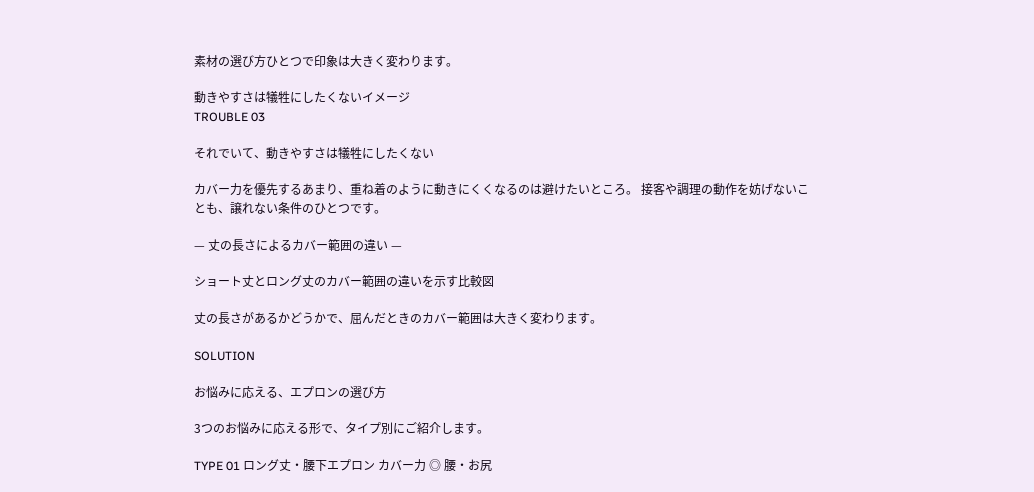素材の選び方ひとつで印象は大きく変わります。

動きやすさは犠牲にしたくないイメージ
TROUBLE 03

それでいて、動きやすさは犠牲にしたくない

カバー力を優先するあまり、重ね着のように動きにくくなるのは避けたいところ。 接客や調理の動作を妨げないことも、譲れない条件のひとつです。

— 丈の長さによるカバー範囲の違い —

ショート丈とロング丈のカバー範囲の違いを示す比較図

丈の長さがあるかどうかで、屈んだときのカバー範囲は大きく変わります。

SOLUTION

お悩みに応える、エプロンの選び方

3つのお悩みに応える形で、タイプ別にご紹介します。

TYPE 01 ロング丈・腰下エプロン カバー力 ◎ 腰・お尻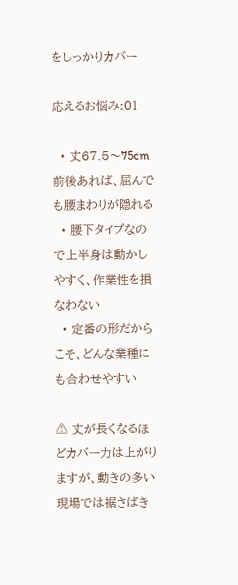をしっかりカバー

応えるお悩み:01

  • 丈67.5〜75cm前後あれば、屈んでも腰まわりが隠れる
  • 腰下タイプなので上半身は動かしやすく、作業性を損なわない
  • 定番の形だからこそ、どんな業種にも合わせやすい

⚠ 丈が長くなるほどカバー力は上がりますが、動きの多い現場では裾さばき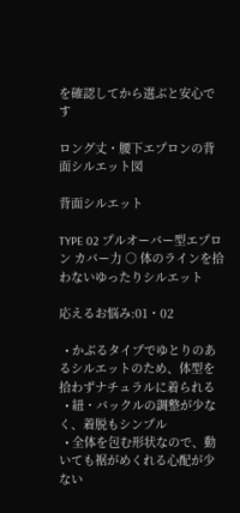を確認してから選ぶと安心です

ロング丈・腰下エプロンの背面シルエット図

背面シルエット

TYPE 02 プルオーバー型エプロン カバー力 ○ 体のラインを拾わないゆったりシルエット

応えるお悩み:01・02

  • かぶるタイプでゆとりのあるシルエットのため、体型を拾わずナチュラルに着られる
  • 紐・バックルの調整が少なく、着脱もシンプル
  • 全体を包む形状なので、動いても裾がめくれる心配が少ない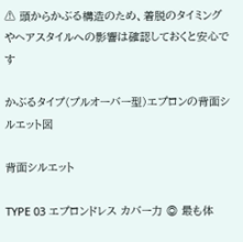⚠ 頭からかぶる構造のため、着脱のタイミングやヘアスタイルへの影響は確認しておくと安心です

かぶるタイプ(プルオーバー型)エプロンの背面シルエット図

背面シルエット

TYPE 03 エプロンドレス カバー力 ◎ 最も体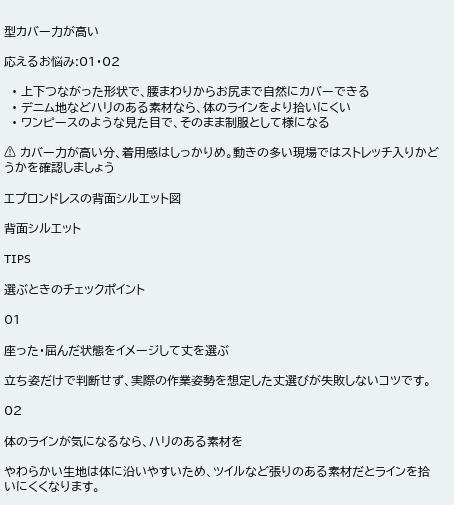型カバー力が高い

応えるお悩み:01・02

  • 上下つながった形状で、腰まわりからお尻まで自然にカバーできる
  • デニム地などハリのある素材なら、体のラインをより拾いにくい
  • ワンピースのような見た目で、そのまま制服として様になる

⚠ カバー力が高い分、着用感はしっかりめ。動きの多い現場ではストレッチ入りかどうかを確認しましょう

エプロンドレスの背面シルエット図

背面シルエット

TIPS

選ぶときのチェックポイント

01

座った・屈んだ状態をイメージして丈を選ぶ

立ち姿だけで判断せず、実際の作業姿勢を想定した丈選びが失敗しないコツです。

02

体のラインが気になるなら、ハリのある素材を

やわらかい生地は体に沿いやすいため、ツイルなど張りのある素材だとラインを拾いにくくなります。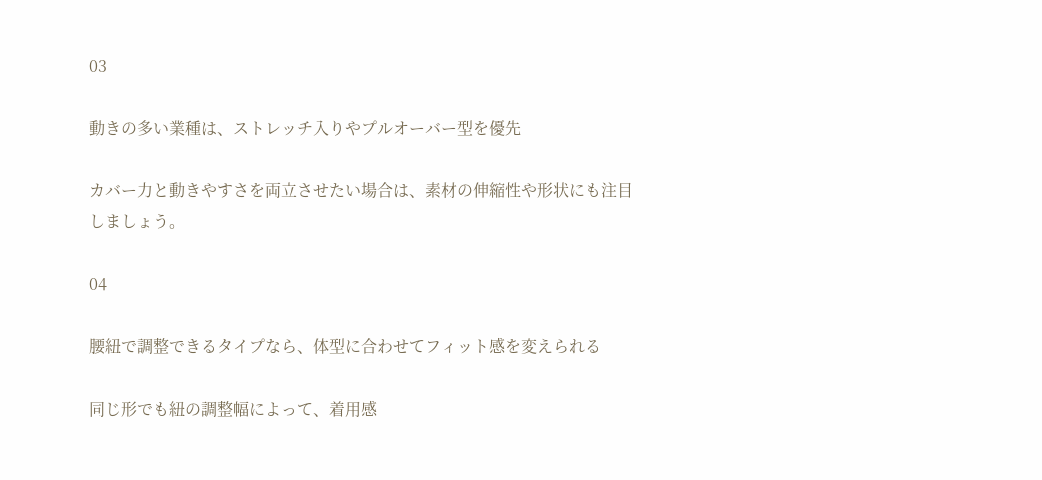03

動きの多い業種は、ストレッチ入りやプルオーバー型を優先

カバー力と動きやすさを両立させたい場合は、素材の伸縮性や形状にも注目しましょう。

04

腰紐で調整できるタイプなら、体型に合わせてフィット感を変えられる

同じ形でも紐の調整幅によって、着用感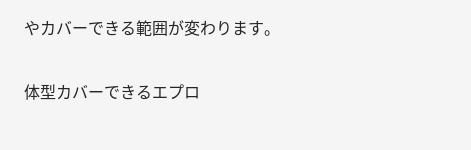やカバーできる範囲が変わります。

体型カバーできるエプロ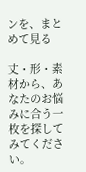ンを、まとめて見る

丈・形・素材から、あなたのお悩みに合う一枚を探してみてください。